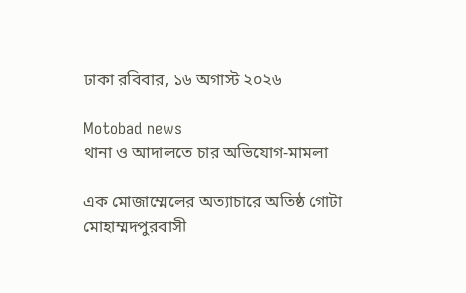ঢাকা রবিবার, ১৬ অগাস্ট ২০২৬

Motobad news
থানা ও আদালতে চার অভিযোগ-মামলা

এক মোজাম্মেলের অত্যাচারে অতিষ্ঠ গোটা মোহাম্মদপুরবাসী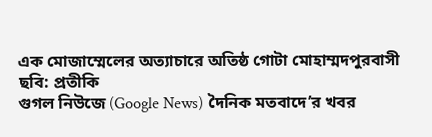এক মোজাম্মেলের অত্যাচারে অতিষ্ঠ গোটা মোহাম্মদপুরবাসী
ছবি: প্রতীকি
গুগল নিউজে (Google News) দৈনিক মতবাদে’র খবর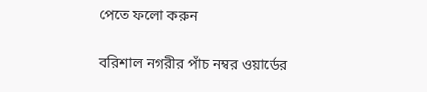পেতে ফলো করুন

বরিশাল নগরীর পাঁচ নম্বর ওয়ার্ডের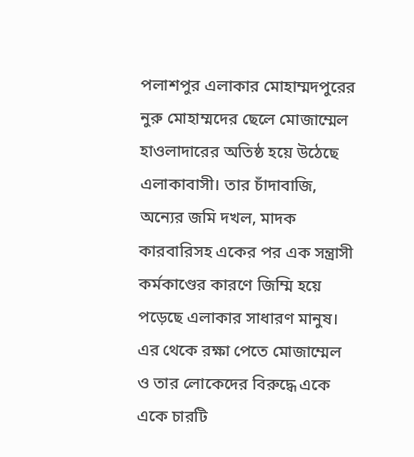পলাশপুর এলাকার মোহাম্মদপুরের নুরু মোহাম্মদের ছেলে মোজাম্মেল হাওলাদারের অতিষ্ঠ হয়ে উঠেছে এলাকাবাসী। তার চাঁদাবাজি, অন্যের জমি দখল, মাদক কারবারিসহ একের পর এক সন্ত্রাসী কর্মকাণ্ডের কারণে জিম্মি হয়ে পড়েছে এলাকার সাধারণ মানুষ। এর থেকে রক্ষা পেতে মোজাম্মেল ও তার লোকেদের বিরুদ্ধে একে একে চারটি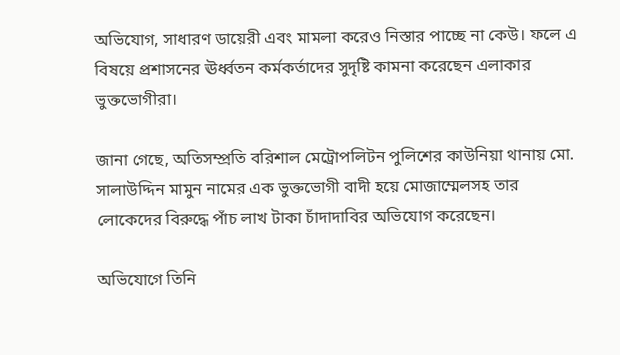অভিযোগ, সাধারণ ডায়েরী এবং মামলা করেও নিস্তার পাচ্ছে না কেউ। ফলে এ বিষয়ে প্রশাসনের ঊর্ধ্বতন কর্মকর্তাদের সুদৃষ্টি কামনা করেছেন এলাকার ভুক্তভোগীরা।

জানা গেছে, অতিসম্প্রতি বরিশাল মেট্রোপলিটন পুলিশের কাউনিয়া থানায় মো. সালাউদ্দিন মামুন নামের এক ভুক্তভোগী বাদী হয়ে মোজাম্মেলসহ তার লোকেদের বিরুদ্ধে পাঁচ লাখ টাকা চাঁদাদাবির অভিযোগ করেছেন।

অভিযোগে তিনি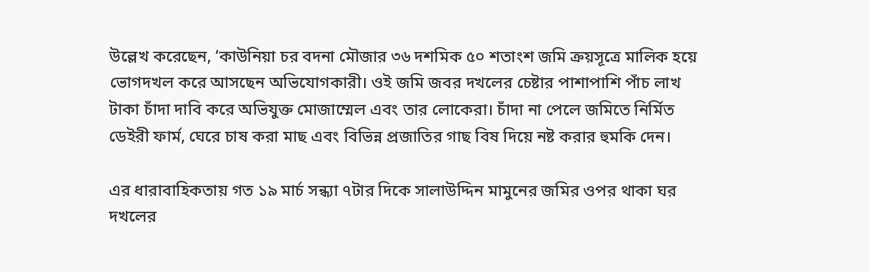উল্লেখ করেছেন, ‘কাউনিয়া চর বদনা মৌজার ৩৬ দশমিক ৫০ শতাংশ জমি ক্রয়সূত্রে মালিক হয়ে ভোগদখল করে আসছেন অভিযোগকারী। ওই জমি জবর দখলের চেষ্টার পাশাপাশি পাঁচ লাখ টাকা চাঁদা দাবি করে অভিযুক্ত মোজাম্মেল এবং তার লোকেরা। চাঁদা না পেলে জমিতে নির্মিত ডেইরী ফার্ম, ঘেরে চাষ করা মাছ এবং বিভিন্ন প্রজাতির গাছ বিষ দিয়ে নষ্ট করার হুমকি দেন।

এর ধারাবাহিকতায় গত ১৯ মার্চ সন্ধ্যা ৭টার দিকে সালাউদ্দিন মামুনের জমির ওপর থাকা ঘর দখলের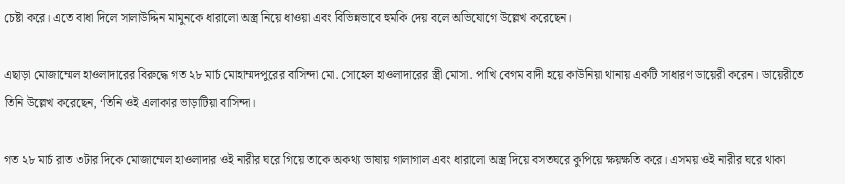চেষ্টা করে। এতে বাধা দিলে সালাউদ্দিন মামুনকে ধারালো অস্ত্র নিয়ে ধাওয়া এবং বিভিন্নভাবে হুমকি দেয় বলে অভিযোগে উল্লেখ করেছেন।

এছাড়া মোজাম্মেল হাওলাদারের বিরুদ্ধে গত ২৮ মার্চ মোহাম্মদপুরের বাসিন্দা মো. সোহেল হাওলাদারের স্ত্রী মোসা. পাখি বেগম বাদী হয়ে কাউনিয়া থানায় একটি সাধারণ ডায়েরী করেন। ডায়েরীতে তিনি উল্লেখ করেছেন, ‘তিনি ওই এলাকার ভাড়াটিয়া বাসিন্দা।

গত ২৮ মার্চ রাত ৩টার দিকে মোজাম্মেল হাওলাদার ওই নারীর ঘরে গিয়ে তাকে অকথ্য ভাষায় গালাগাল এবং ধারালো অস্ত্র দিয়ে বসতঘরে কুপিয়ে ক্ষয়ক্ষতি করে। এসময় ওই নারীর ঘরে থাকা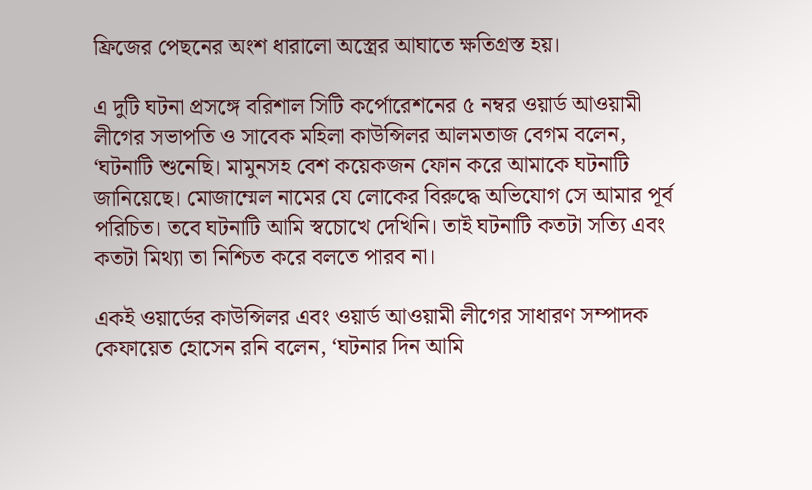ফ্রিজের পেছনের অংশ ধারালো অস্ত্রের আঘাতে ক্ষতিগ্রস্ত হয়।

এ দুটি ঘটনা প্রসঙ্গে বরিশাল সিটি কর্পোরেশনের ৫ নম্বর ওয়ার্ড আওয়ামী লীগের সভাপতি ও সাবেক মহিলা কাউন্সিলর আলমতাজ বেগম বলেন, ‘ঘটনাটি শুনেছি। মামুনসহ বেশ কয়েকজন ফোন করে আমাকে ঘটনাটি জানিয়েছে। মোজাম্মেল নামের যে লোকের বিরুদ্ধে অভিযোগ সে আমার পূর্ব পরিচিত। তবে ঘটনাটি আমি স্বচোখে দেখিনি। তাই ঘটনাটি কতটা সত্যি এবং কতটা মিথ্যা তা নিশ্চিত করে বলতে পারব না।

একই ওয়ার্ডের কাউন্সিলর এবং ওয়ার্ড আওয়ামী লীগের সাধারণ সম্পাদক কেফায়েত হোসেন রনি বলেন, ‘ঘটনার দিন আমি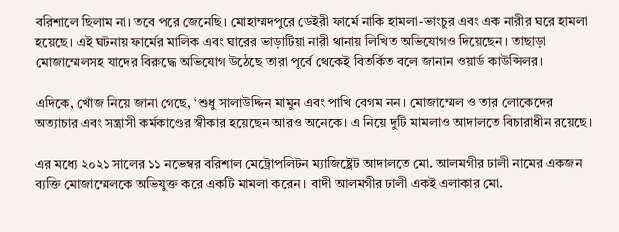বরিশালে ছিলাম না। তবে পরে জেনেছি। মোহাম্মদপুরে ডেইরী ফার্মে নাকি হামলা-ভাংচুর এবং এক নারীর ঘরে হামলা হয়েছে। এই ঘটনায় ফার্মের মালিক এবং ঘারের ভাড়াটিয়া নারী থানায় লিখিত অভিযোগও দিয়েছেন। তাছাড়া মোজাম্মেলসহ যাদের বিরুদ্ধে অভিযোগ উঠেছে তারা পূর্বে থেকেই বিতর্কিত বলে জানান ওয়ার্ড কাউন্সিলর।

এদিকে, খোঁজ নিয়ে জানা গেছে, ‘শুধু সালাউদ্দিন মামুন এবং পাখি বেগম নন। মোজাম্মেল ও তার লোকেদের অত্যাচার এবং সন্ত্রাসী কর্মকাণ্ডের স্বীকার হয়েছেন আরও অনেকে। এ নিয়ে দুটি মামলাও আদালতে বিচারাধীন রয়েছে।

এর মধ্যে ২০২১ সালের ১১ নভেম্বর বরিশাল মেট্রোপলিটন ম্যাজিষ্ট্রেট আদালতে মো. আলমগীর ঢালী নামের একজন ব্যক্তি মোজাম্মেলকে অভিযুক্ত করে একটি মামলা করেন। বাদী আলমগীর ঢালী একই এলাকার মো.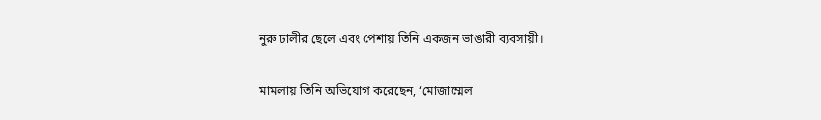নুরু ঢালীর ছেলে এবং পেশায় তিনি একজন ভাঙারী ব্যবসায়ী।

মামলায় তিনি অভিযোগ করেছেন, ‘মোজাম্মেল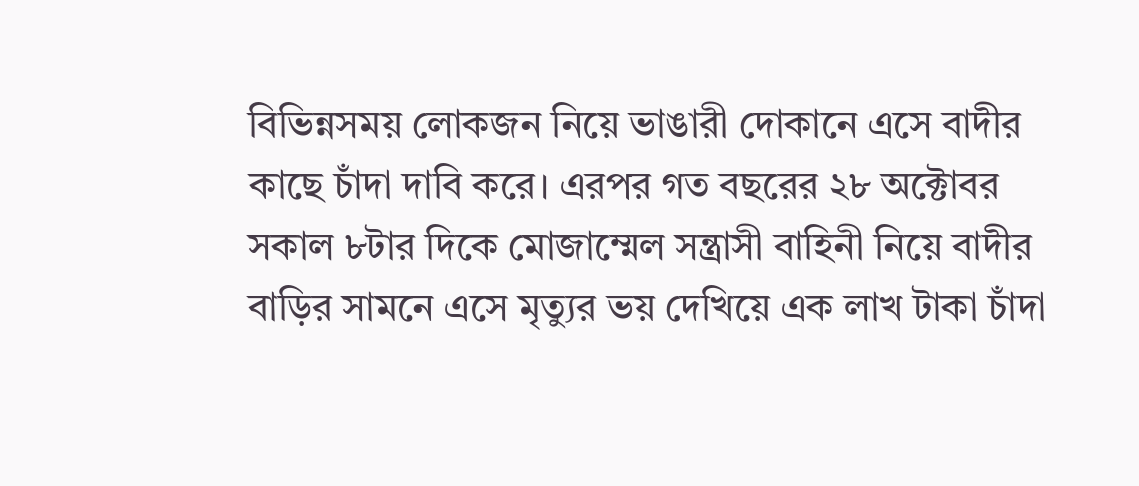বিভিন্নসময় লোকজন নিয়ে ভাঙারী দোকানে এসে বাদীর কাছে চাঁদা দাবি করে। এরপর গত বছরের ২৮ অক্টোবর সকাল ৮টার দিকে মোজাম্মেল সন্ত্রাসী বাহিনী নিয়ে বাদীর বাড়ির সামনে এসে মৃত্যুর ভয় দেখিয়ে এক লাখ টাকা চাঁদা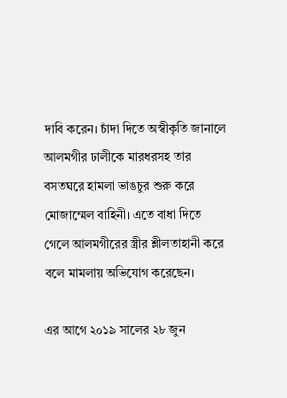দাবি করেন। চাঁদা দিতে অস্বীকৃতি জানালে আলমগীর ঢালীকে মারধরসহ তার বসতঘরে হামলা ভাঙচুর শুরু করে মোজাম্মেল বাহিনী। এতে বাধা দিতে গেলে আলমগীরের স্ত্রীর শ্লীলতাহানী করে বলে মামলায় অভিযোগ করেছেন।

এর আগে ২০১৯ সালের ২৮ জুন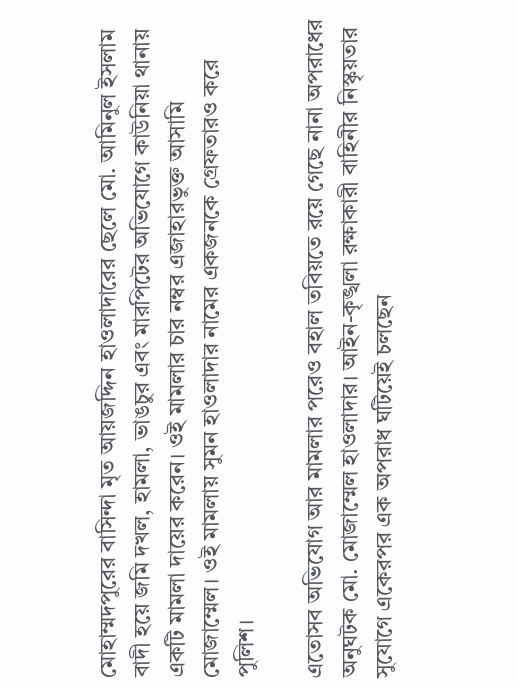মোহাম্মদপুরের বাসিন্দা মৃত আয়জদ্দিন হাওলাদারের ছেলে মো. আমিনুল ইসলাম বাদী হয়ে জমি দখল, হামলা, ভাঙচুর এবং মারপিটের অভিযোগে কাউনিয়া থানায় একটি মামলা দায়ের করেন। ওই মামলার চার নম্বর এজাহারভুক্ত আসামি মোজাম্মেল। ওই মামলায় সুমন হাওলাদার নামের একজনকে গ্রেফতারও করে পুলিশ।

এতোসব অভিযোগ আর মামলার পরেও বহাল তবিয়তে রয়ে গেছে নানা অপরাধের অনুঘটক মো. মোজাম্মেল হাওলাদার। আইন-কৃঙ্খলা রক্ষাকারী বাহিনীর নিস্কৃয়তার সুযোগে একেরপর এক অপরাধ ঘটিয়েই চলছেন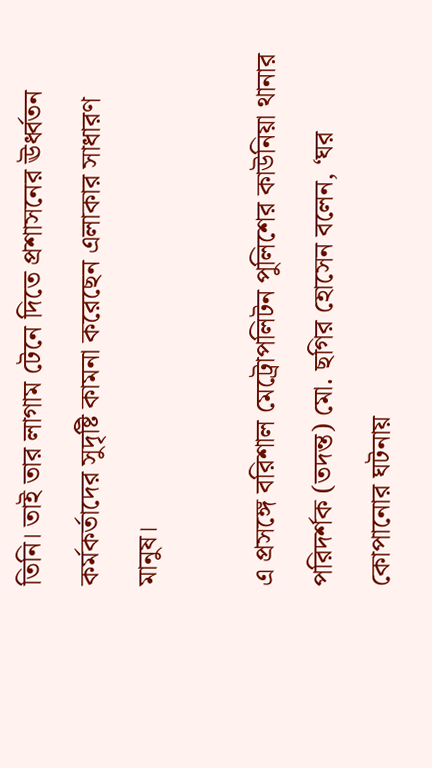তিনি। তাই তার লাগাম টেনে দিতে প্রশাসনের ঊর্ধ্বতন কর্মকর্তাদের সুদৃষ্টি কামনা করেছেন এলাকার সাধারণ মানুষ।

এ প্রসঙ্গে বরিশাল মেট্রোপলিটন পুলিশের কাউনিয়া থানার পরিদর্শক (তদন্ত) মো. ছগির হোসেন বলেন, ‘ঘর কোপানোর ঘটনায়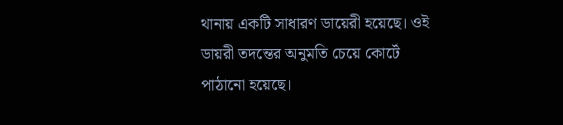থানায় একটি সাধারণ ডায়েরী হয়েছে। ওই ডায়রী তদন্তের অনুমতি চেয়ে কোর্টে পাঠানো হয়েছে।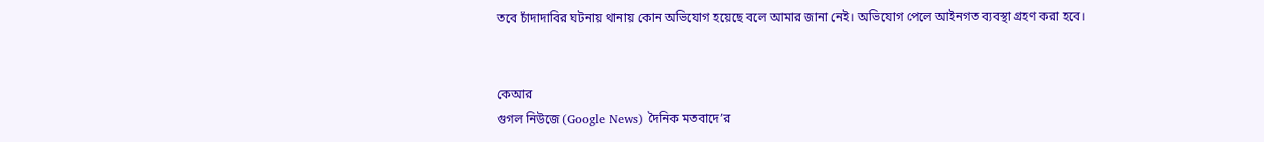তবে চাঁদাদাবির ঘটনায় থানায় কোন অভিযোগ হয়েছে বলে আমার জানা নেই। অভিযোগ পেলে আইনগত ব্যবস্থা গ্রহণ করা হবে।


কেআর
গুগল নিউজে (Google News) দৈনিক মতবাদে’র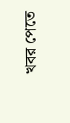খবর পেতে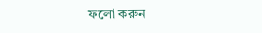ফলো করুন